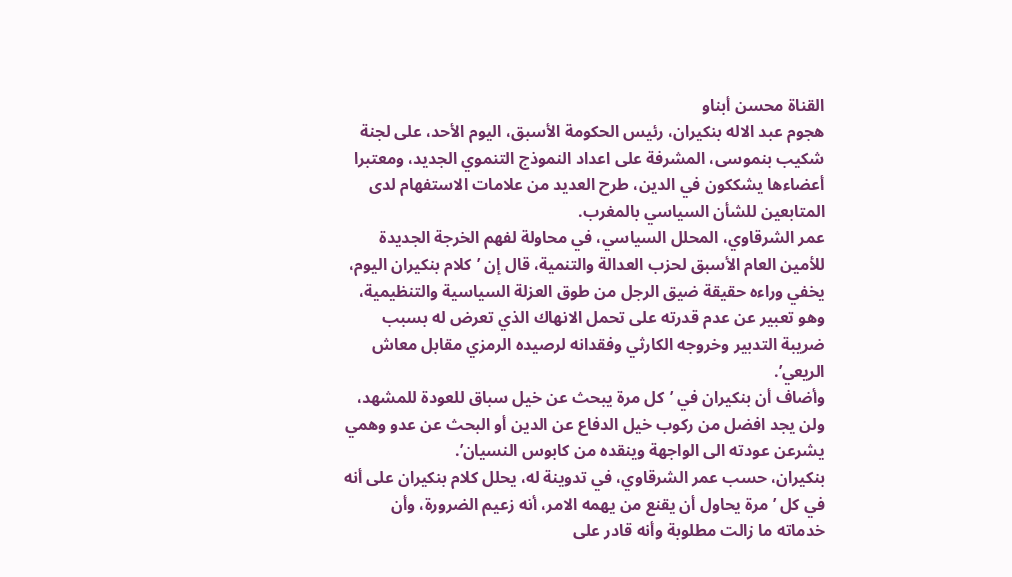القناة محسن أبناو
هجوم عبد الاله بنكيران، رئيس الحكومة الأسبق، اليوم الأحد، على لجنة شكيب بنموسى، المشرفة على اعداد النموذج التنموي الجديد، ومعتبرا أعضاءها يشككون في الدين، طرح العديد من علامات الاستفهام لدى المتابعين للشأن السياسي بالمغرب.
عمر الشرقاوي، المحلل السياسي، في محاولة لفهم الخرجة الجديدة للأمين العام الأسبق لحزب العدالة والتنمية، قال إن ’كلام بنكيران اليوم، يخفي وراءه حقيقة ضيق الرجل من طوق العزلة السياسية والتنظيمية، وهو تعبير عن عدم قدرته على تحمل الانهاك الذي تعرض له بسبب ضريبة التدبير وخروجه الكارثي وفقدانه لرصيده الرمزي مقابل معاش الريعي’.
وأضاف أن بنكيران في ’كل مرة يبحث عن خيل سباق للعودة للمشهد، ولن يجد افضل من ركوب خيل الدفاع عن الدين أو البحث عن عدو وهمي يشرعن عودته الى الواجهة وينقده من كابوس النسيان’.
بنكيران، حسب عمر الشرقاوي، في تدوينة له، يحلل كلام بنكيران على أنه في كل ’مرة يحاول أن يقنع من يهمه الامر، أنه زعيم الضرورة، وأن خدماته ما زالت مطلوبة وأنه قادر على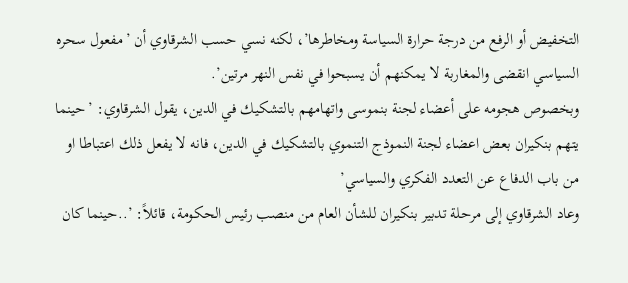التخفيض أو الرفع من درجة حرارة السياسة ومخاطرها’، لكنه نسي حسب الشرقاوي أن ’مفعول سحره السياسي انقضى والمغاربة لا يمكنهم أن يسبحوا في نفس النهر مرتين’.
وبخصوص هجومه على أعضاء لجنة بنموسى واتهامهم بالتشكيك في الدين، يقول الشرقاوي: ’حينما يتهم بنكيران بعض اعضاء لجنة النموذج التنموي بالتشكيك في الدين، فانه لا يفعل ذلك اعتباطا او من باب الدفاع عن التعدد الفكري والسياسي’
وعاد الشرقاوي إلى مرحلة تدبير بنكيران للشأن العام من منصب رئيس الحكومة، قائلاً: ’..حينما كان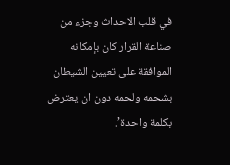في قلب الاحداث وجزء من صناعة القرار كان بإمكانه الموافقة على تعيين الشيطان بشحمه ولحمه دون ان يعترض بكلمة واحدة’.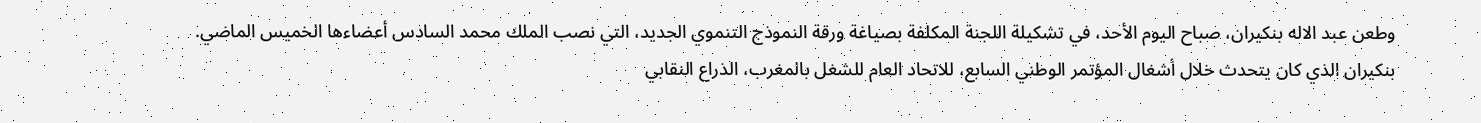وطعن عبد الاله بنكيران، صباح اليوم الأحد، في تشكيلة اللجنة المكلفة بصياغة ورقة النموذج التنموي الجديد، التي نصب الملك محمد السادس أعضاءها الخميس الماضي.
بنكيران الذي كان يتحدث خلال أشغال المؤتمر الوطني السابع، للاتحاد العام للشغل بالمغرب، الذراع النقابي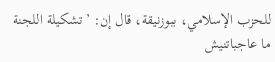للحزب الإسلامي، ببوزنيقة، قال إن: ’تشكيلة اللجنة ما عاجباتنيش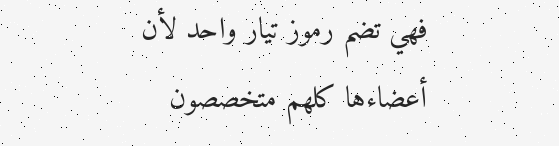فهي تضم رموز تيار واحد لأن أعضاءها كلهم متخصصون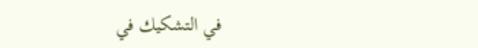في التشكيك في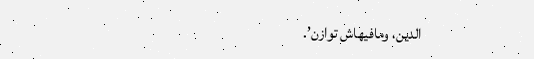الدين، ومافيهاش توازن’.